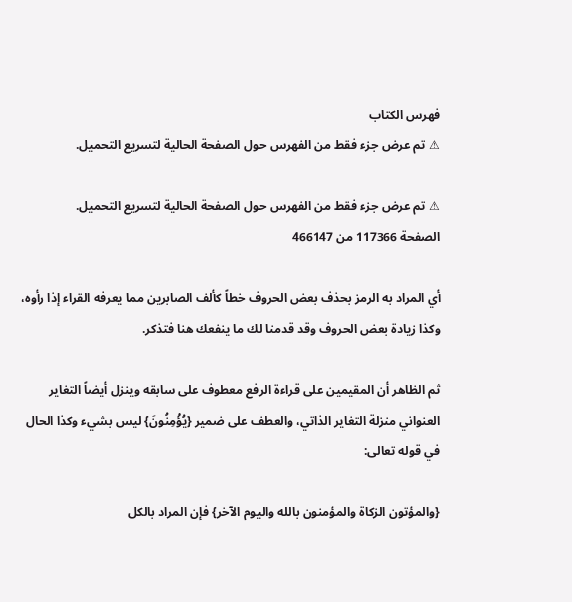فهرس الكتاب
⚠ تم عرض جزء فقط من الفهرس حول الصفحة الحالية لتسريع التحميل.

⚠ تم عرض جزء فقط من الفهرس حول الصفحة الحالية لتسريع التحميل.
الصفحة 117366 من 466147

أي المراد به الرمز بحذف بعض الحروف خطاً كألف الصابرين مما يعرفه القراء إذا رأوه، وكذا زيادة بعض الحروف وقد قدمنا لك ما ينفعك هنا فتذكر.

ثم الظاهر أن المقيمين على قراءة الرفع معطوف على سابقه وينزل أيضاً التغاير العنواني منزلة التغاير الذاتي، والعطف على ضمير {يُؤْمِنُونَ} ليس بشيء وكذا الحال في قوله تعالى:

{والمؤتون الزكاة والمؤمنون بالله واليوم الآخر} فإن المراد بالكل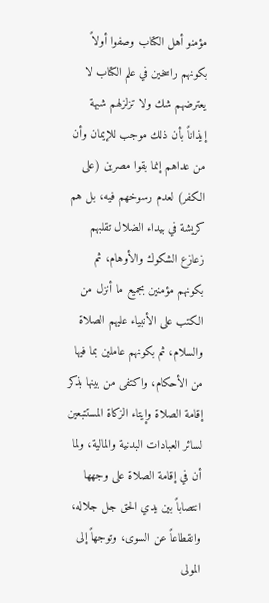مؤمنو أهل الكتاب وصفوا أولاً بكونهم راسخين في علم الكتاب لا يعترضهم شك ولا تزلزلهم شبهة إيذاناً بأن ذلك موجب للإيمان وأن من عداهم إنما بقوا مصرين (على الكفر) لعدم رسوخهم فيه، بل هم كريشة في بيداء الضلال تقلبهم زعازع الشكوك والأوهام، ثم بكونهم مؤمنين بجميع ما أنزل من الكتب على الأنبياء عليهم الصلاة والسلام، ثم بكونهم عاملين بما فيها من الأحكام، واكتفى من بينها بذكر إقامة الصلاة وإيتاء الزكاة المستتبعين لسائر العبادات البدنية والمالية، ولما أن في إقامة الصلاة على وجهها انتصاباً بين يدي الحق جل جلاله، وانقطاعاً عن السوى، وتوجهاً إلى المولى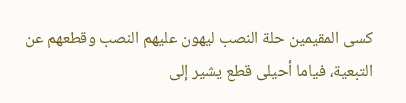كسى المقيمين حلة النصب ليهون عليهم النصب وقطعهم عن التبعية، فياما أحيلى قطع يشير إلى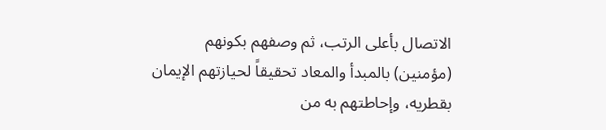الاتصال بأعلى الرتب، ثم وصفهم بكونهم (مؤمنين) بالمبدأ والمعاد تحقيقاً لحيازتهم الإيمان بقطريه، وإحاطتهم به من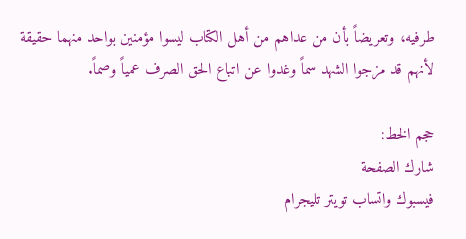طرفيه، وتعريضاً بأن من عداهم من أهل الكتاب ليسوا مؤمنين بواحد منهما حقيقة لأنهم قد مزجوا الشهد سماً وغدوا عن اتباع الحق الصرف عمياً وصماً.

حجم الخط:
شارك الصفحة
فيسبوك واتساب تويتر تليجرام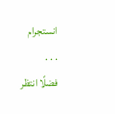انستجرام
. . .
فضلًا انتظر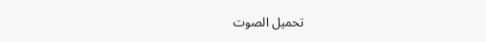تحميل الصوت